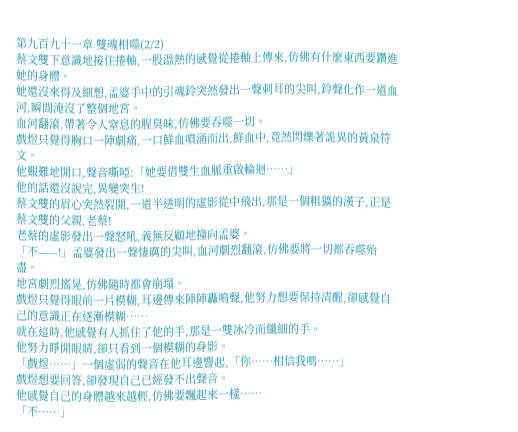第九百九十一章 雙魂相噬(2/2)
蔡文雙下意識地接住捲軸,一股溫熱的感覺從捲軸上傳來,仿佛有什麼東西要鑽進她的身體。
她還沒來得及細想,孟婆手中的引魂鈴突然發出一聲刺耳的尖叫,鈴聲化作一道血河,瞬間淹沒了整個地宮。
血河翻滾,帶著令人窒息的腥臭味,仿佛要吞噬一切。
戲煜只覺得胸口一陣劇痛,一口鮮血噴涌而出,鮮血中,竟然閃爍著詭異的黃泉符文。
他艱難地開口,聲音嘶啞:「她要借雙生血脈重啟輪迴……」
他的話還沒說完,異變突生!
蔡文雙的眉心突然裂開,一道半透明的虛影從中飛出,那是一個粗獷的漢子,正是蔡文雙的父親,老蔡!
老蔡的虛影發出一聲怒吼,義無反顧地撞向孟婆。
「不——!」孟婆發出一聲悽厲的尖叫,血河劇烈翻滾,仿佛要將一切都吞噬殆盡。
地宮劇烈搖晃,仿佛隨時都會崩塌。
戲煜只覺得眼前一片模糊,耳邊傳來陣陣轟鳴聲,他努力想要保持清醒,卻感覺自己的意識正在逐漸模糊……
就在這時,他感覺有人抓住了他的手,那是一雙冰冷而纖細的手。
他努力睜開眼睛,卻只看到一個模糊的身影。
「戲煜……」一個虛弱的聲音在他耳邊響起,「你……相信我嗎……」
戲煜想要回答,卻發現自己已經發不出聲音。
他感覺自己的身體越來越輕,仿佛要飄起來一樣……
「不……」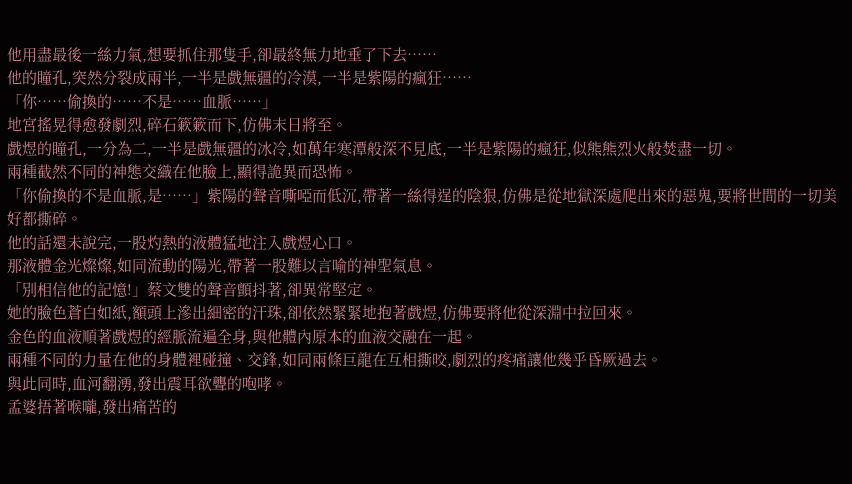他用盡最後一絲力氣,想要抓住那隻手,卻最終無力地垂了下去……
他的瞳孔,突然分裂成兩半,一半是戲無疆的冷漠,一半是紫陽的瘋狂……
「你……偷換的……不是……血脈……」
地宮搖晃得愈發劇烈,碎石簌簌而下,仿佛末日將至。
戲煜的瞳孔,一分為二,一半是戲無疆的冰冷,如萬年寒潭般深不見底,一半是紫陽的瘋狂,似熊熊烈火般焚盡一切。
兩種截然不同的神態交織在他臉上,顯得詭異而恐怖。
「你偷換的不是血脈,是……」紫陽的聲音嘶啞而低沉,帶著一絲得逞的陰狠,仿佛是從地獄深處爬出來的惡鬼,要將世間的一切美好都撕碎。
他的話還未說完,一股灼熱的液體猛地注入戲煜心口。
那液體金光燦燦,如同流動的陽光,帶著一股難以言喻的神聖氣息。
「別相信他的記憶!」蔡文雙的聲音顫抖著,卻異常堅定。
她的臉色蒼白如紙,額頭上滲出細密的汗珠,卻依然緊緊地抱著戲煜,仿佛要將他從深淵中拉回來。
金色的血液順著戲煜的經脈流遍全身,與他體內原本的血液交融在一起。
兩種不同的力量在他的身體裡碰撞、交鋒,如同兩條巨龍在互相撕咬,劇烈的疼痛讓他幾乎昏厥過去。
與此同時,血河翻湧,發出震耳欲聾的咆哮。
孟婆捂著喉嚨,發出痛苦的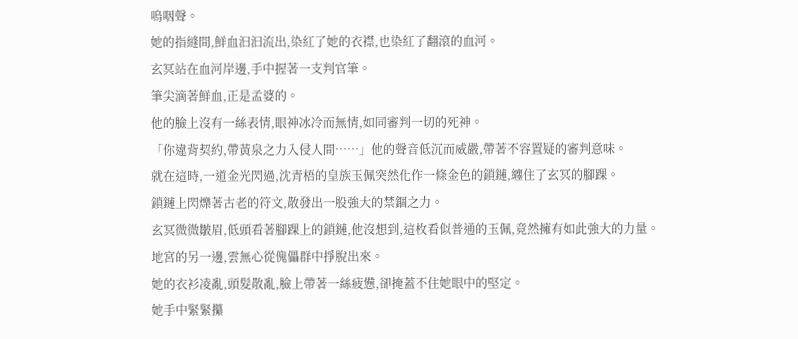嗚咽聲。
她的指縫間,鮮血汩汩流出,染紅了她的衣襟,也染紅了翻滾的血河。
玄冥站在血河岸邊,手中握著一支判官筆。
筆尖滴著鮮血,正是孟婆的。
他的臉上沒有一絲表情,眼神冰冷而無情,如同審判一切的死神。
「你違背契約,帶黃泉之力入侵人間……」他的聲音低沉而威嚴,帶著不容置疑的審判意味。
就在這時,一道金光閃過,沈青梧的皇族玉佩突然化作一條金色的鎖鏈,纏住了玄冥的腳踝。
鎖鏈上閃爍著古老的符文,散發出一股強大的禁錮之力。
玄冥微微皺眉,低頭看著腳踝上的鎖鏈,他沒想到,這枚看似普通的玉佩,竟然擁有如此強大的力量。
地宮的另一邊,雲無心從傀儡群中掙脫出來。
她的衣衫凌亂,頭髮散亂,臉上帶著一絲疲憊,卻掩蓋不住她眼中的堅定。
她手中緊緊攥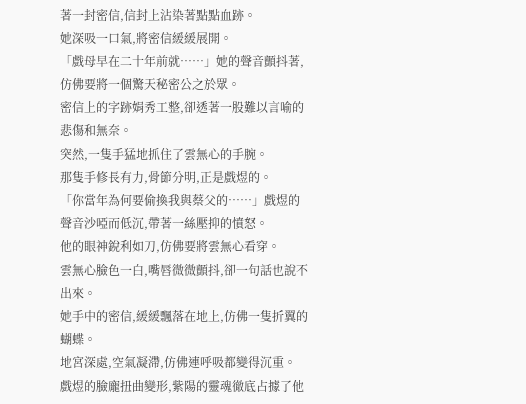著一封密信,信封上沾染著點點血跡。
她深吸一口氣,將密信緩緩展開。
「戲母早在二十年前就……」她的聲音顫抖著,仿佛要將一個驚天秘密公之於眾。
密信上的字跡娟秀工整,卻透著一股難以言喻的悲傷和無奈。
突然,一隻手猛地抓住了雲無心的手腕。
那隻手修長有力,骨節分明,正是戲煜的。
「你當年為何要偷換我與蔡父的……」戲煜的聲音沙啞而低沉,帶著一絲壓抑的憤怒。
他的眼神銳利如刀,仿佛要將雲無心看穿。
雲無心臉色一白,嘴唇微微顫抖,卻一句話也說不出來。
她手中的密信,緩緩飄落在地上,仿佛一隻折翼的蝴蝶。
地宮深處,空氣凝滯,仿佛連呼吸都變得沉重。
戲煜的臉龐扭曲變形,紫陽的靈魂徹底占據了他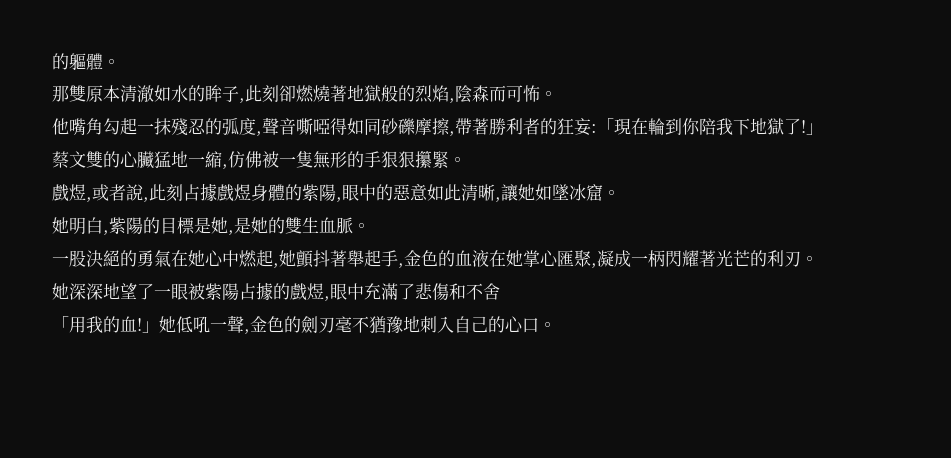的軀體。
那雙原本清澈如水的眸子,此刻卻燃燒著地獄般的烈焰,陰森而可怖。
他嘴角勾起一抹殘忍的弧度,聲音嘶啞得如同砂礫摩擦,帶著勝利者的狂妄:「現在輪到你陪我下地獄了!」
蔡文雙的心臟猛地一縮,仿佛被一隻無形的手狠狠攥緊。
戲煜,或者說,此刻占據戲煜身體的紫陽,眼中的惡意如此清晰,讓她如墜冰窟。
她明白,紫陽的目標是她,是她的雙生血脈。
一股決絕的勇氣在她心中燃起,她顫抖著舉起手,金色的血液在她掌心匯聚,凝成一柄閃耀著光芒的利刃。
她深深地望了一眼被紫陽占據的戲煜,眼中充滿了悲傷和不舍
「用我的血!」她低吼一聲,金色的劍刃毫不猶豫地刺入自己的心口。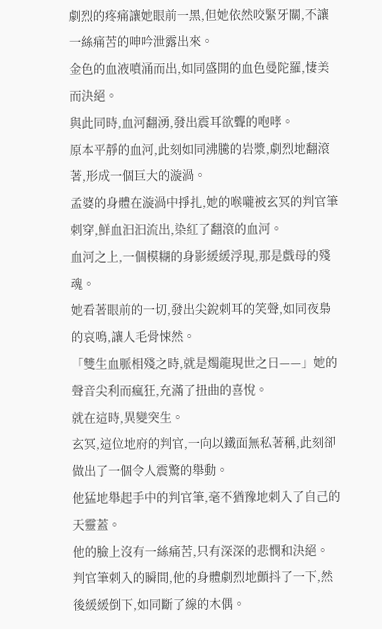劇烈的疼痛讓她眼前一黑,但她依然咬緊牙關,不讓一絲痛苦的呻吟泄露出來。
金色的血液噴涌而出,如同盛開的血色曼陀羅,悽美而決絕。
與此同時,血河翻湧,發出震耳欲聾的咆哮。
原本平靜的血河,此刻如同沸騰的岩漿,劇烈地翻滾著,形成一個巨大的漩渦。
孟婆的身體在漩渦中掙扎,她的喉嚨被玄冥的判官筆刺穿,鮮血汩汩流出,染紅了翻滾的血河。
血河之上,一個模糊的身影緩緩浮現,那是戲母的殘魂。
她看著眼前的一切,發出尖銳刺耳的笑聲,如同夜梟的哀鳴,讓人毛骨悚然。
「雙生血脈相殘之時,就是燭龍現世之日——」她的聲音尖利而瘋狂,充滿了扭曲的喜悅。
就在這時,異變突生。
玄冥,這位地府的判官,一向以鐵面無私著稱,此刻卻做出了一個令人震驚的舉動。
他猛地舉起手中的判官筆,毫不猶豫地刺入了自己的天靈蓋。
他的臉上沒有一絲痛苦,只有深深的悲憫和決絕。
判官筆刺入的瞬間,他的身體劇烈地顫抖了一下,然後緩緩倒下,如同斷了線的木偶。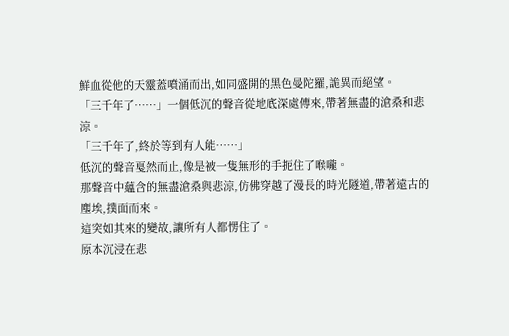鮮血從他的天靈蓋噴涌而出,如同盛開的黑色曼陀羅,詭異而絕望。
「三千年了……」一個低沉的聲音從地底深處傳來,帶著無盡的滄桑和悲涼。
「三千年了,終於等到有人能……」
低沉的聲音戛然而止,像是被一隻無形的手扼住了喉嚨。
那聲音中蘊含的無盡滄桑與悲涼,仿佛穿越了漫長的時光隧道,帶著遠古的塵埃,撲面而來。
這突如其來的變故,讓所有人都愣住了。
原本沉浸在悲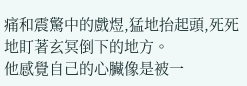痛和震驚中的戲煜,猛地抬起頭,死死地盯著玄冥倒下的地方。
他感覺自己的心臟像是被一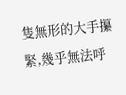隻無形的大手攥緊,幾乎無法呼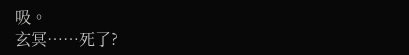吸。
玄冥……死了?